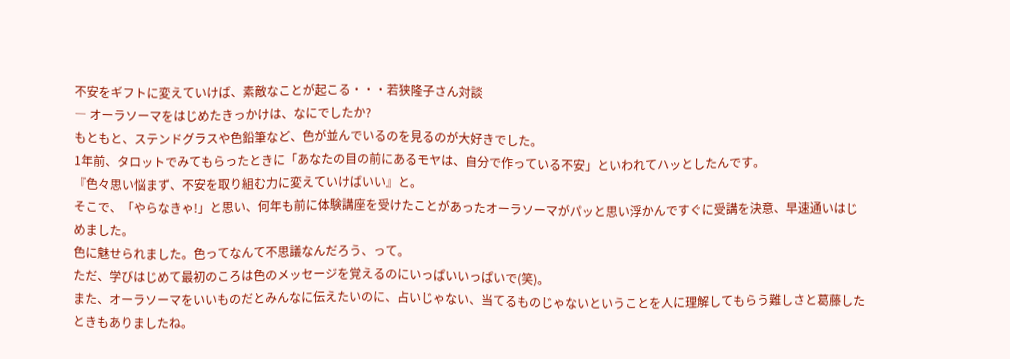不安をギフトに変えていけば、素敵なことが起こる・・・若狭隆子さん対談
― オーラソーマをはじめたきっかけは、なにでしたか?
もともと、ステンドグラスや色鉛筆など、色が並んでいるのを見るのが大好きでした。
1年前、タロットでみてもらったときに「あなたの目の前にあるモヤは、自分で作っている不安」といわれてハッとしたんです。
『色々思い悩まず、不安を取り組む力に変えていけばいい』と。
そこで、「やらなきゃ!」と思い、何年も前に体験講座を受けたことがあったオーラソーマがパッと思い浮かんですぐに受講を決意、早速通いはじめました。
色に魅せられました。色ってなんて不思議なんだろう、って。
ただ、学びはじめて最初のころは色のメッセージを覚えるのにいっぱいいっぱいで(笑)。
また、オーラソーマをいいものだとみんなに伝えたいのに、占いじゃない、当てるものじゃないということを人に理解してもらう難しさと葛藤したときもありましたね。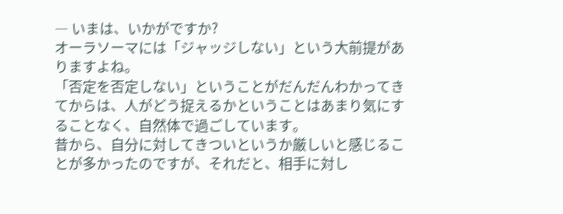― いまは、いかがですか?
オーラソーマには「ジャッジしない」という大前提がありますよね。
「否定を否定しない」ということがだんだんわかってきてからは、人がどう捉えるかということはあまり気にすることなく、自然体で過ごしています。
昔から、自分に対してきついというか厳しいと感じることが多かったのですが、それだと、相手に対し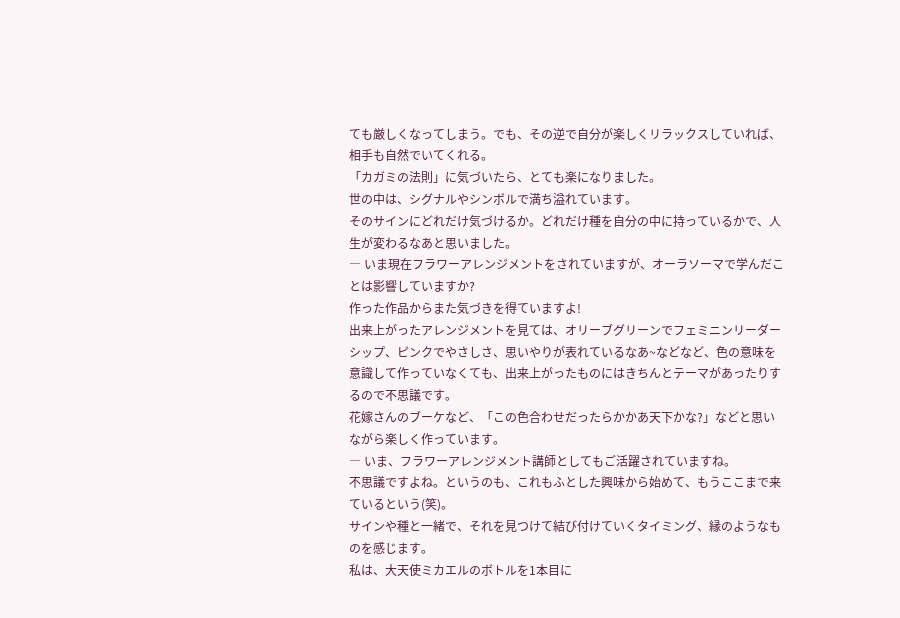ても厳しくなってしまう。でも、その逆で自分が楽しくリラックスしていれば、相手も自然でいてくれる。
「カガミの法則」に気づいたら、とても楽になりました。
世の中は、シグナルやシンボルで満ち溢れています。
そのサインにどれだけ気づけるか。どれだけ種を自分の中に持っているかで、人生が変わるなあと思いました。
― いま現在フラワーアレンジメントをされていますが、オーラソーマで学んだことは影響していますか?
作った作品からまた気づきを得ていますよ!
出来上がったアレンジメントを見ては、オリーブグリーンでフェミニンリーダーシップ、ピンクでやさしさ、思いやりが表れているなあ~などなど、色の意味を意識して作っていなくても、出来上がったものにはきちんとテーマがあったりするので不思議です。
花嫁さんのブーケなど、「この色合わせだったらかかあ天下かな?」などと思いながら楽しく作っています。
― いま、フラワーアレンジメント講師としてもご活躍されていますね。
不思議ですよね。というのも、これもふとした興味から始めて、もうここまで来ているという(笑)。
サインや種と一緒で、それを見つけて結び付けていくタイミング、縁のようなものを感じます。
私は、大天使ミカエルのボトルを1本目に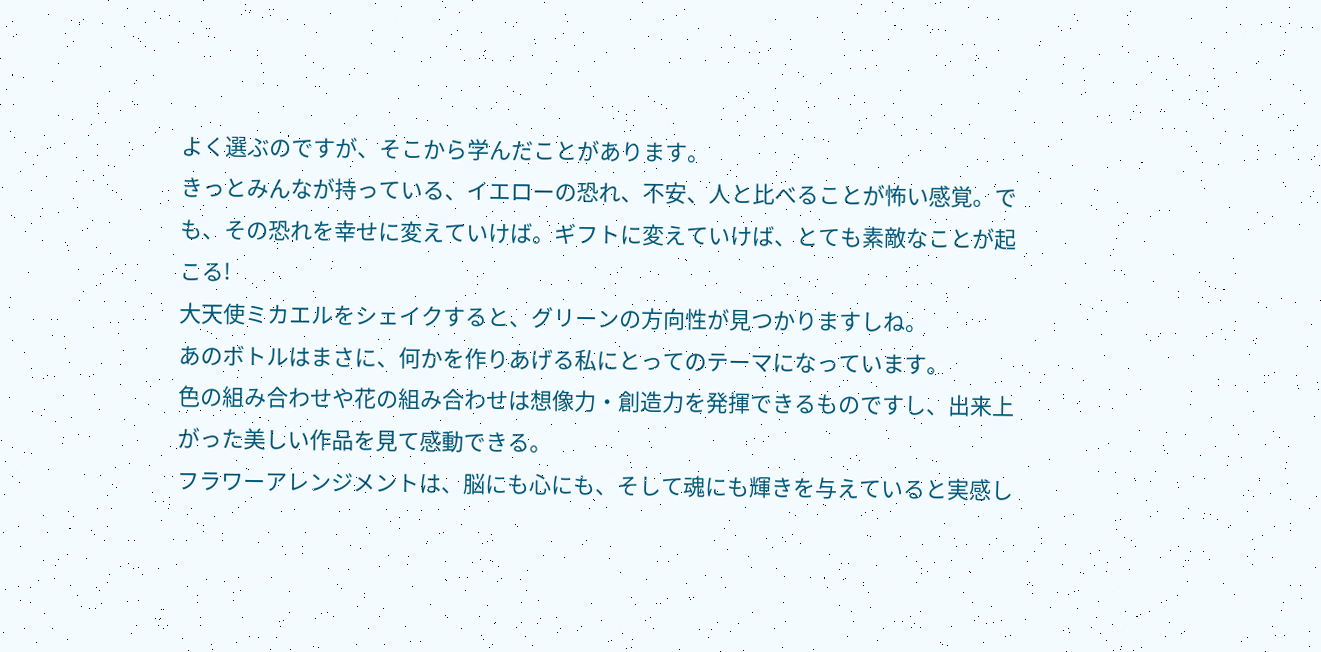よく選ぶのですが、そこから学んだことがあります。
きっとみんなが持っている、イエローの恐れ、不安、人と比べることが怖い感覚。でも、その恐れを幸せに変えていけば。ギフトに変えていけば、とても素敵なことが起こる!
大天使ミカエルをシェイクすると、グリーンの方向性が見つかりますしね。
あのボトルはまさに、何かを作りあげる私にとってのテーマになっています。
色の組み合わせや花の組み合わせは想像力・創造力を発揮できるものですし、出来上がった美しい作品を見て感動できる。
フラワーアレンジメントは、脳にも心にも、そして魂にも輝きを与えていると実感し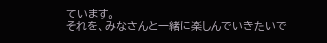ています。
それを、みなさんと一緒に楽しんでいきたいで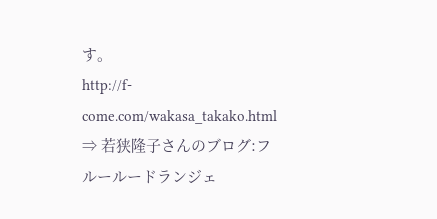す。
http://f-come.com/wakasa_takako.html
⇒ 若狭隆子さんのブログ:フルールードランジェ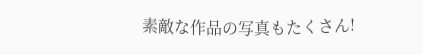素敵な作品の写真もたくさん!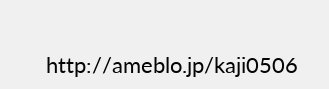http://ameblo.jp/kaji0506